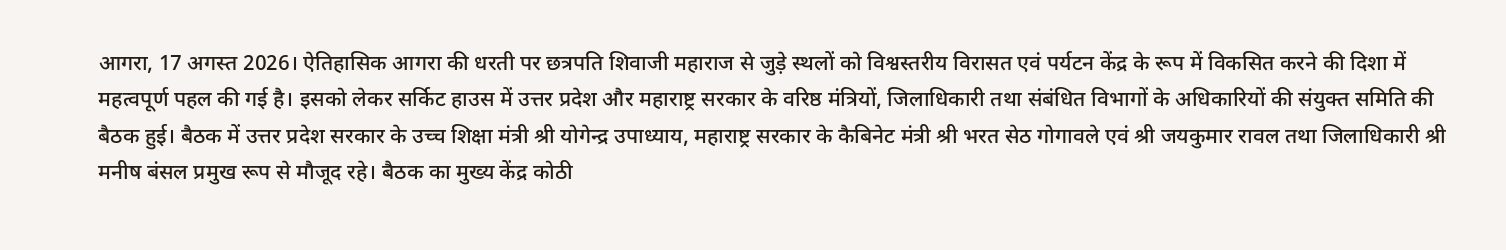आगरा, 17 अगस्त 2026। ऐतिहासिक आगरा की धरती पर छत्रपति शिवाजी महाराज से जुड़े स्थलों को विश्वस्तरीय विरासत एवं पर्यटन केंद्र के रूप में विकसित करने की दिशा में महत्वपूर्ण पहल की गई है। इसको लेकर सर्किट हाउस में उत्तर प्रदेश और महाराष्ट्र सरकार के वरिष्ठ मंत्रियों, जिलाधिकारी तथा संबंधित विभागों के अधिकारियों की संयुक्त समिति की बैठक हुई। बैठक में उत्तर प्रदेश सरकार के उच्च शिक्षा मंत्री श्री योगेन्द्र उपाध्याय, महाराष्ट्र सरकार के कैबिनेट मंत्री श्री भरत सेठ गोगावले एवं श्री जयकुमार रावल तथा जिलाधिकारी श्री मनीष बंसल प्रमुख रूप से मौजूद रहे। बैठक का मुख्य केंद्र कोठी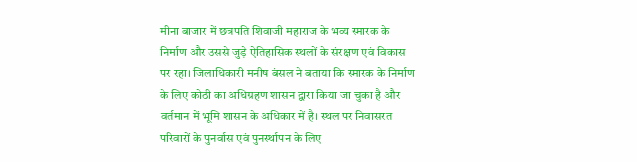मीना बाजार में छत्रपति शिवाजी महाराज के भव्य स्मारक के निर्माण और उससे जुड़े ऐतिहासिक स्थलों के संरक्षण एवं विकास पर रहा। जिलाधिकारी मनीष बंसल ने बताया कि स्मारक के निर्माण के लिए कोठी का अधिग्रहण शासन द्वारा किया जा चुका है और वर्तमान में भूमि शासन के अधिकार में है। स्थल पर निवासरत परिवारों के पुनर्वास एवं पुनर्स्थापन के लिए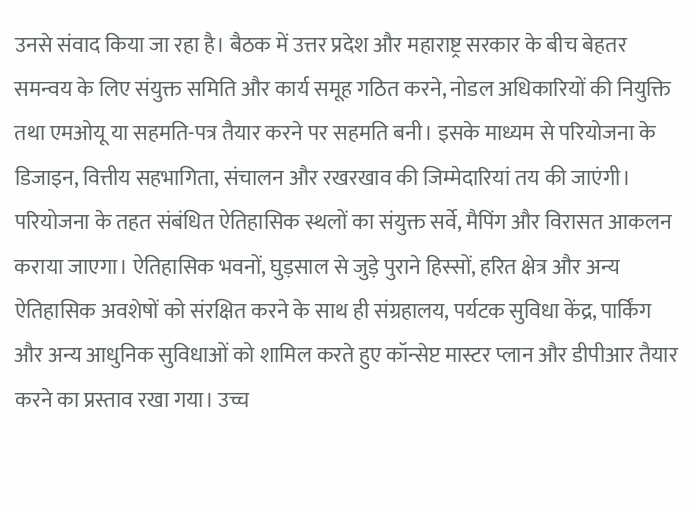उनसे संवाद किया जा रहा है। बैठक में उत्तर प्रदेश और महाराष्ट्र सरकार के बीच बेहतर समन्वय के लिए संयुक्त समिति और कार्य समूह गठित करने, नोडल अधिकारियों की नियुक्ति तथा एमओयू या सहमति-पत्र तैयार करने पर सहमति बनी। इसके माध्यम से परियोजना के डिजाइन, वित्तीय सहभागिता, संचालन और रखरखाव की जिम्मेदारियां तय की जाएंगी। परियोजना के तहत संबंधित ऐतिहासिक स्थलों का संयुक्त सर्वे, मैपिंग और विरासत आकलन कराया जाएगा। ऐतिहासिक भवनों, घुड़साल से जुड़े पुराने हिस्सों, हरित क्षेत्र और अन्य ऐतिहासिक अवशेषों को संरक्षित करने के साथ ही संग्रहालय, पर्यटक सुविधा केंद्र, पार्किंग और अन्य आधुनिक सुविधाओं को शामिल करते हुए कॉन्सेप्ट मास्टर प्लान और डीपीआर तैयार करने का प्रस्ताव रखा गया। उच्च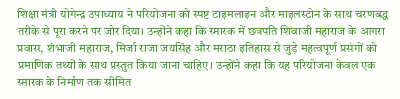शिक्षा मंत्री योगेन्द्र उपाध्याय ने परियोजना को स्पष्ट टाइमलाइन और माइलस्टोन के साथ चरणबद्ध तरीके से पूरा करने पर जोर दिया। उन्होंने कहा कि स्मारक में छत्रपति शिवाजी महाराज के आगरा प्रवास, शंभाजी महाराज, मिर्जा राजा जयसिंह और मराठा इतिहास से जुड़े महत्वपूर्ण प्रसंगों को प्रमाणिक तथ्यों के साथ प्रस्तुत किया जाना चाहिए। उन्होंने कहा कि यह परियोजना केवल एक स्मारक के निर्माण तक सीमित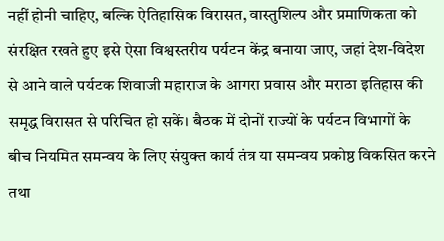नहीं होनी चाहिए, बल्कि ऐतिहासिक विरासत, वास्तुशिल्प और प्रमाणिकता को संरक्षित रखते हुए इसे ऐसा विश्वस्तरीय पर्यटन केंद्र बनाया जाए, जहां देश-विदेश से आने वाले पर्यटक शिवाजी महाराज के आगरा प्रवास और मराठा इतिहास की समृद्ध विरासत से परिचित हो सकें। बैठक में दोनों राज्यों के पर्यटन विभागों के बीच नियमित समन्वय के लिए संयुक्त कार्य तंत्र या समन्वय प्रकोष्ठ विकसित करने तथा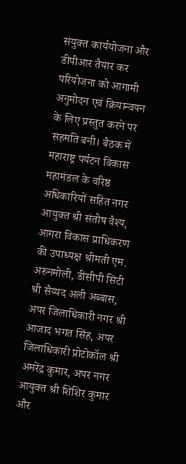संयुक्त कार्ययोजना और डीपीआर तैयार कर परियोजना को आगामी अनुमोदन एवं क्रियान्वयन के लिए प्रस्तुत करने पर सहमति बनी। बैठक में महाराष्ट्र पर्यटन विकास महामंडल के वरिष्ठ अधिकारियों सहित नगर आयुक्त श्री संतोष वैश्य, आगरा विकास प्राधिकरण की उपाध्यक्ष श्रीमती एम. अरुनमोली, डीसीपी सिटी श्री सैय्यद अली अब्बास, अपर जिलाधिकारी नगर श्री आजाद भगत सिंह, अपर जिलाधिकारी प्रोटोकॉल श्री अमरेंद्र कुमार, अपर नगर आयुक्त श्री शिशिर कुमार और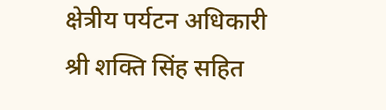क्षेत्रीय पर्यटन अधिकारी श्री शक्ति सिंह सहित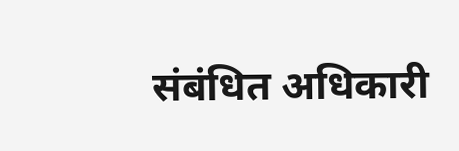संबंधित अधिकारी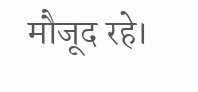मौजूद रहे।